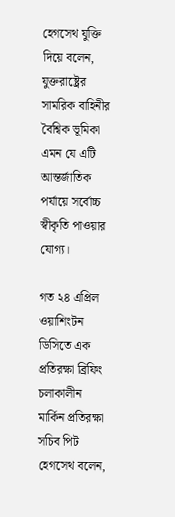হেগসেথ যুক্তি দিয়ে বলেন, যুক্তরাষ্ট্রের সামরিক বাহিনীর বৈশ্বিক ভূমিকা এমন যে এটি আন্তর্জাতিক পর্যায়ে সর্বোচ্চ স্বীকৃতি পাওয়ার যোগ্য।

গত ২৪ এপ্রিল ওয়াশিংটন ডিসিতে এক প্রতিরক্ষা ব্রিফিং চলাকালীন মার্কিন প্রতিরক্ষা সচিব পিট হেগসেথ বলেন,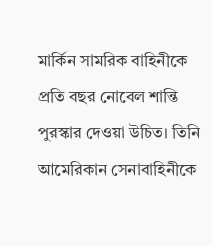মার্কিন সামরিক বাহিনীকে প্রতি বছর নোবেল শান্তি পুরস্কার দেওয়া উচিত। তিনি আমেরিকান সেনাবাহিনীকে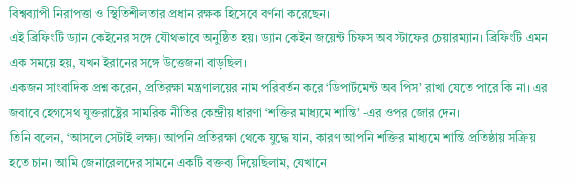বিশ্বব্যাপী নিরাপত্তা ও স্থিতিশীলতার প্রধান রক্ষক হিসেবে বর্ণনা করেছেন।
এই ব্রিফিংটি ড্যান কেইনের সঙ্গে যৌথভাবে অনুষ্ঠিত হয়। ড্যান কেইন জয়েন্ট চিফস অব স্টাফের চেয়ারম্যান। ব্রিফিংটি এমন এক সময়ে হয়, যখন ইরানের সঙ্গে উত্তেজনা বাড়ছিল।
একজন সাংবাদিক প্রশ্ন করেন, প্রতিরক্ষা মন্ত্রণালয়ের নাম পরিবর্তন করে ‘ডিপার্টমেন্ট অব পিস’ রাখা যেতে পারে কি না। এর জবাবে হেগসেথ যুক্তরাষ্ট্রের সামরিক নীতির কেন্দ্রীয় ধারণা ‘শক্তির মাধ্যমে শান্তি’ -এর ওপর জোর দেন।
তিনি বলেন, ‘আসলে সেটাই লক্ষ্য। আপনি প্রতিরক্ষা থেকে যুদ্ধে যান, কারণ আপনি শক্তির মাধ্যমে শান্তি প্রতিষ্ঠায় সক্রিয় হতে চান। আমি জেনারেলদের সামনে একটি বক্তব্য দিয়েছিলাম, যেখানে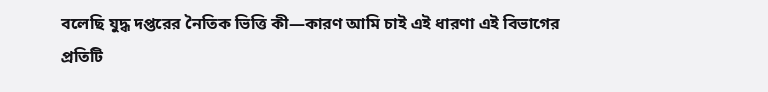বলেছি যুদ্ধ দপ্তরের নৈতিক ভিত্তি কী—কারণ আমি চাই এই ধারণা এই বিভাগের প্রতিটি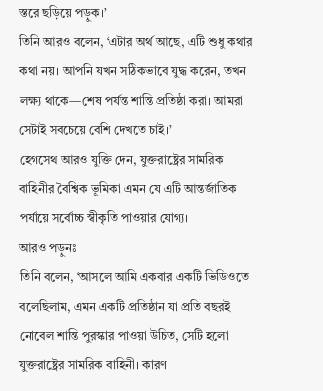স্তরে ছড়িয়ে পড়ুক।’
তিনি আরও বলেন, ‘এটার অর্থ আছে, এটি শুধু কথার কথা নয়। আপনি যখন সঠিকভাবে যুদ্ধ করেন, তখন লক্ষ্য থাকে—শেষ পর্যন্ত শান্তি প্রতিষ্ঠা করা। আমরা সেটাই সবচেয়ে বেশি দেখতে চাই।’
হেগসেথ আরও যুক্তি দেন, যুক্তরাষ্ট্রের সামরিক বাহিনীর বৈশ্বিক ভূমিকা এমন যে এটি আন্তর্জাতিক পর্যায়ে সর্বোচ্চ স্বীকৃতি পাওয়ার যোগ্য।
আরও পড়ুনঃ
তিনি বলেন, ‘আসলে আমি একবার একটি ভিডিওতে বলেছিলাম, এমন একটি প্রতিষ্ঠান যা প্রতি বছরই নোবেল শান্তি পুরস্কার পাওয়া উচিত, সেটি হলো যুক্তরাষ্ট্রের সামরিক বাহিনী। কারণ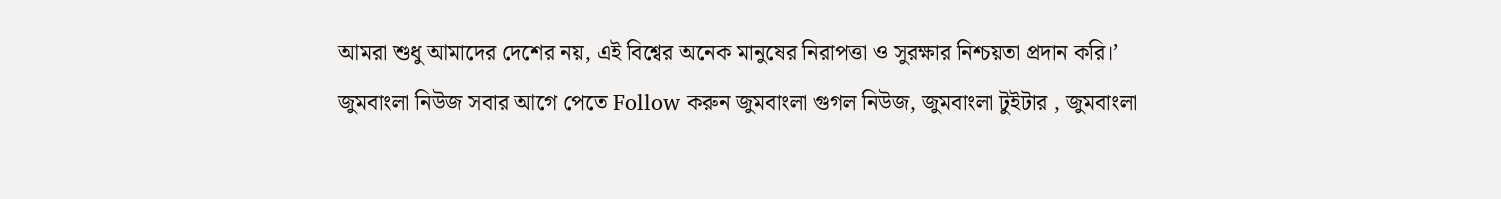আমরা শুধু আমাদের দেশের নয়, এই বিশ্বের অনেক মানুষের নিরাপত্তা ও সুরক্ষার নিশ্চয়তা প্রদান করি।’
জুমবাংলা নিউজ সবার আগে পেতে Follow করুন জুমবাংলা গুগল নিউজ, জুমবাংলা টুইটার , জুমবাংলা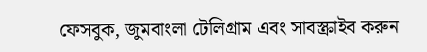ফেসবুক, জুমবাংলা টেলিগ্রাম এবং সাবস্ক্রাইব করুন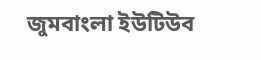জুমবাংলা ইউটিউব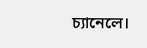চ্যানেলে।